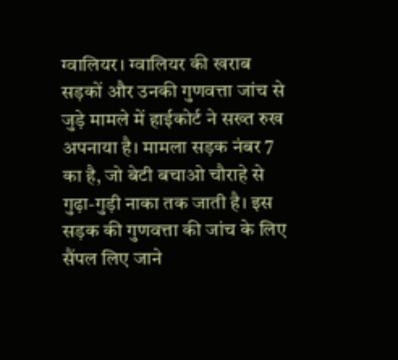ग्वालियर। ग्वालियर की खराब सड़कों और उनकी गुणवत्ता जांच से जुड़े मामले में हाईकोर्ट ने सख्त रुख अपनाया है। मामला सड़क नंबर 7 का है, जो बेटी बचाओ चौराहे से गुढ़ा-गुड़ी नाका तक जाती है। इस सड़क की गुणवत्ता की जांच के लिए सैंपल लिए जाने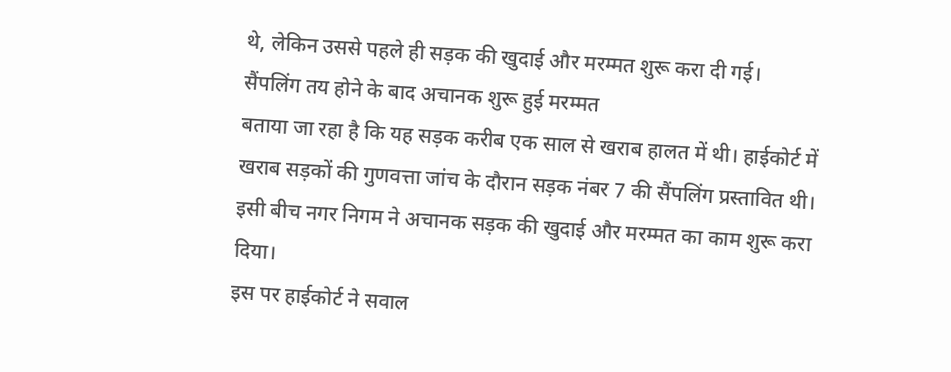थे, लेकिन उससे पहले ही सड़क की खुदाई और मरम्मत शुरू करा दी गई।
सैंपलिंग तय होने के बाद अचानक शुरू हुई मरम्मत
बताया जा रहा है कि यह सड़क करीब एक साल से खराब हालत में थी। हाईकोर्ट में खराब सड़कों की गुणवत्ता जांच के दौरान सड़क नंबर 7 की सैंपलिंग प्रस्तावित थी। इसी बीच नगर निगम ने अचानक सड़क की खुदाई और मरम्मत का काम शुरू करा दिया।
इस पर हाईकोर्ट ने सवाल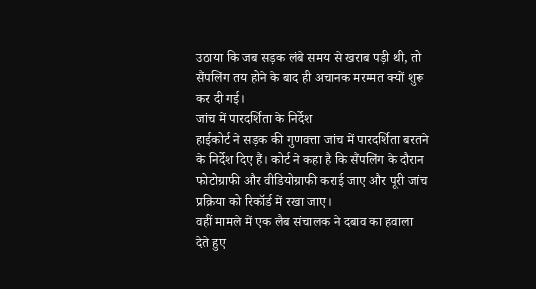उठाया कि जब सड़क लंबे समय से खराब पड़ी थी, तो सैंपलिंग तय होने के बाद ही अचानक मरम्मत क्यों शुरू कर दी गई।
जांच में पारदर्शिता के निर्देश
हाईकोर्ट ने सड़क की गुणवत्ता जांच में पारदर्शिता बरतने के निर्देश दिए हैं। कोर्ट ने कहा है कि सैंपलिंग के दौरान फोटोग्राफी और वीडियोग्राफी कराई जाए और पूरी जांच प्रक्रिया को रिकॉर्ड में रखा जाए।
वहीं मामले में एक लैब संचालक ने दबाव का हवाला देते हुए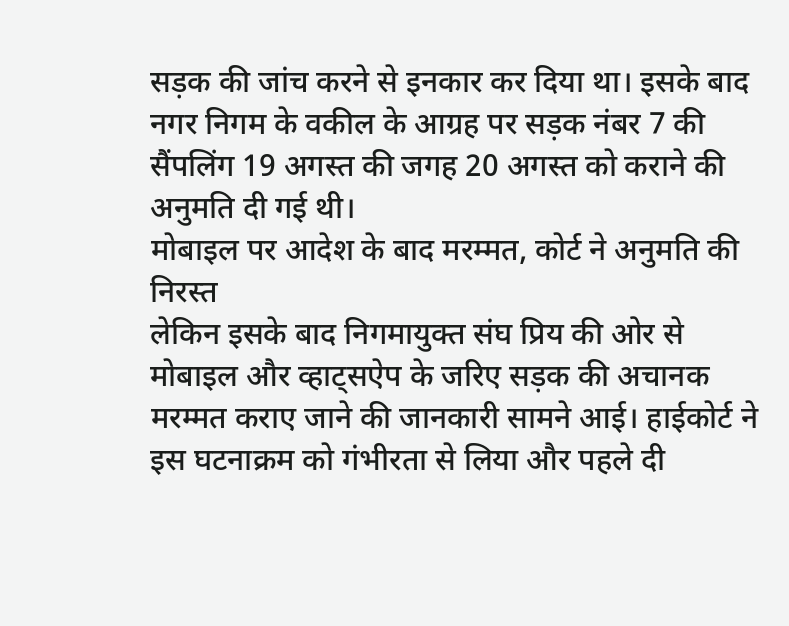सड़क की जांच करने से इनकार कर दिया था। इसके बाद नगर निगम के वकील के आग्रह पर सड़क नंबर 7 की सैंपलिंग 19 अगस्त की जगह 20 अगस्त को कराने की अनुमति दी गई थी।
मोबाइल पर आदेश के बाद मरम्मत, कोर्ट ने अनुमति की निरस्त
लेकिन इसके बाद निगमायुक्त संघ प्रिय की ओर से मोबाइल और व्हाट्सऐप के जरिए सड़क की अचानक मरम्मत कराए जाने की जानकारी सामने आई। हाईकोर्ट ने इस घटनाक्रम को गंभीरता से लिया और पहले दी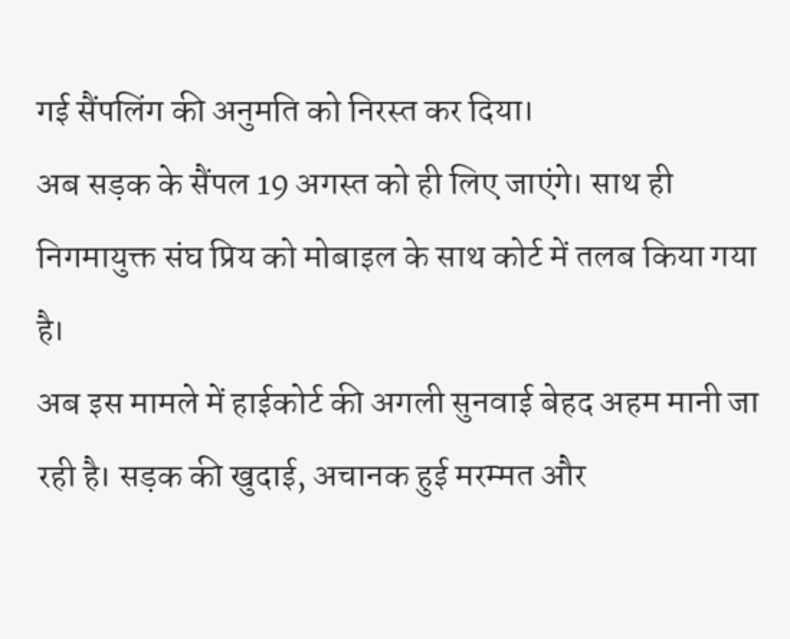गई सैंपलिंग की अनुमति को निरस्त कर दिया।
अब सड़क के सैंपल 19 अगस्त को ही लिए जाएंगे। साथ ही निगमायुक्त संघ प्रिय को मोबाइल के साथ कोर्ट में तलब किया गया है।
अब इस मामले में हाईकोर्ट की अगली सुनवाई बेहद अहम मानी जा रही है। सड़क की खुदाई, अचानक हुई मरम्मत और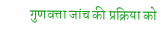गुणवत्ता जांच की प्रक्रिया को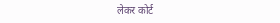लेकर कोर्ट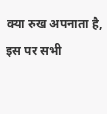क्या रुख अपनाता है, इस पर सभी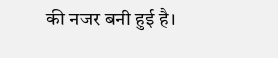की नजर बनी हुई है।